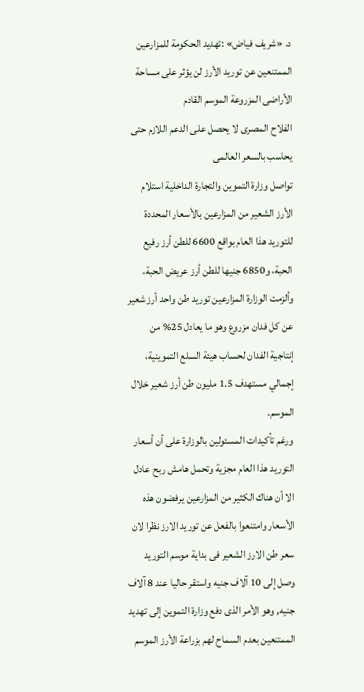د. «شريف فياض» :تهديد الحكومة للمزارعين الممتنعين عن توريد الأرز لن يؤثر على مساحة الأراضى المزروعة الموسم القادم
الفلاح المصرى لا يحصل على الدعم اللازم حتى يحاسب بالسعر العالمى
تواصل وزارة التموين والتجارة الداخلية استلام الأرز الشعير من المزارعين بالأسعار المحددة للتوريد هذا العام بواقع 6600 للطن أرز رفيع الحبة، و6850 جنيها للطن أرز عريض الحبة، وألزمت الوزارة المزارعين توريد طن واحد أرز شعير عن كل فدان مزروع وهو ما يعادل 25% من إنتاجية الفدان لحساب هيئة السلع التموينية، إجمالي مستهدف 1.5 مليون طن أرز شعير خلال الموسم.
ورغم تأكيدات المسئولين بالوزارة على أن أسعار التوريد هذا العام مجزية وتحمل هامش ربح عادل الا أن هناك الكثير من المزارعين يرفضون هذه الأسعار وامتنعوا بالفعل عن توريد الارز نظرا لان سعر طن الارز الشعير فى بداية موسم التوريد وصل إلى 10 آلاف جنيه واستقر حاليا عند 8 آلاف جنيه, وهو الأمر الذى دفع وزارة التموين إلى تهديد الممتنعين بعدم السماح لهم بزراعة الأرز الموسم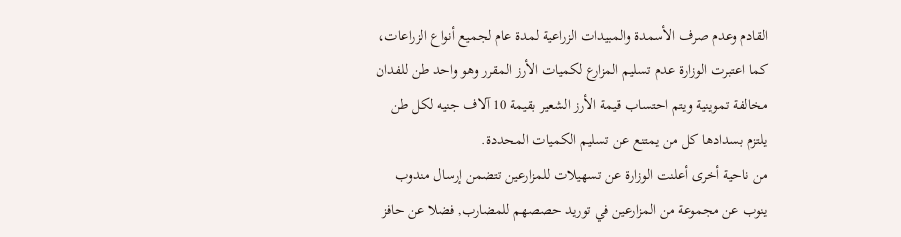القادم وعدم صرف الأسمدة والمبيدات الزراعية لمدة عام لجميع أنواع الزراعات، كما اعتبرت الوزارة عدم تسليم المزارع لكميات الأرز المقرر وهو واحد طن للفدان مخالفة تموينية ويتم احتساب قيمة الأرز الشعير بقيمة 10 آلاف جنيه لكل طن يلتزم بسدادها كل من يمتنع عن تسليم الكميات المحددة.
من ناحية أخرى أعلنت الوزارة عن تسهيلات للمزارعين تتضمن إرسال مندوب ينوب عن مجموعة من المزارعين في توريد حصصهم للمضارب, فضلا عن حافز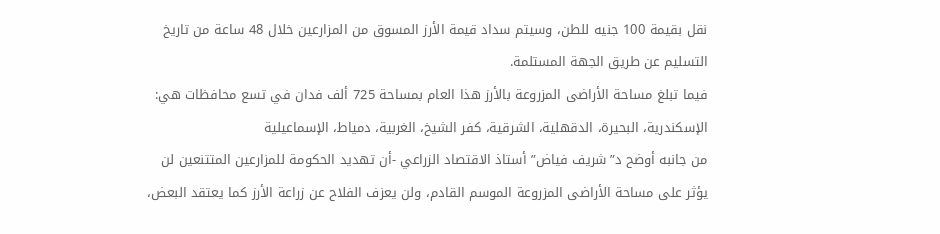نقل بقيمة 100 جنيه للطن، وسيتم سداد قيمة الأرز المسوق من المزارعين خلال 48 ساعة من تاريخ التسليم عن طريق الجهة المستلمة.
فيما تبلغ مساحة الأراضى المزروعة بالأرز هذا العام بمساحة 725 ألف فدان في تسع محافظات هي: الإسكندرية، البحيرة، الدقهلية، الشرقية، كفر الشيخ، الغربية، دمياط، الإسماعيلية
من جانبه أوضح د”شريف فياض” أستاذ الاقتصاد الزراعي -أن تهديد الحكومة للمزارعين المتتنعين لن يؤثر على مساحة الأراضى المزروعة الموسم القادم، ولن يعزف الفلاح عن زراعة الأرز كما يعتقد البعض،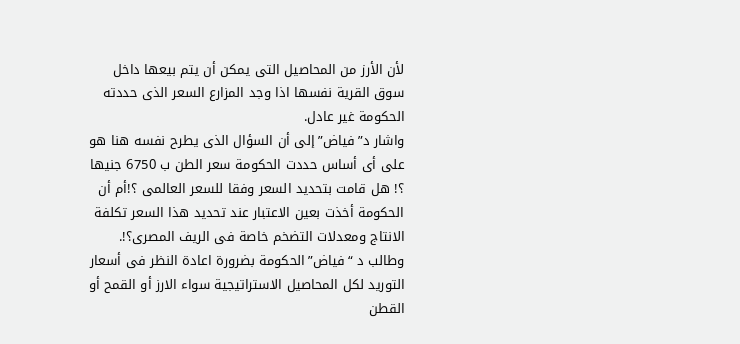لأن الأرز من المحاصيل التى يمكن أن يتم بيعها داخل سوق القرية نفسها اذا وجد المزارع السعر الذى حددته الحكومة غير عادل.
واشار د”فياض”إلى أن السؤال الذى يطرح نفسه هنا هو على أى أساس حددت الحكومة سعر الطن ب 6750 جنيها ؟! هل قامت بتحديد السعر وفقا للسعر العالمى ؟!أم أن الحكومة أخذت بعين الاعتبار عند تحديد هذا السعر تكلفة الانتاج ومعدلات التضخم خاصة فى الريف المصرى؟!.
وطالب د “فياض”الحكومة بضرورة اعادة النظر فى أسعار التوريد لكل المحاصيل الاستراتيجية سواء الارز أو القمح أو القطن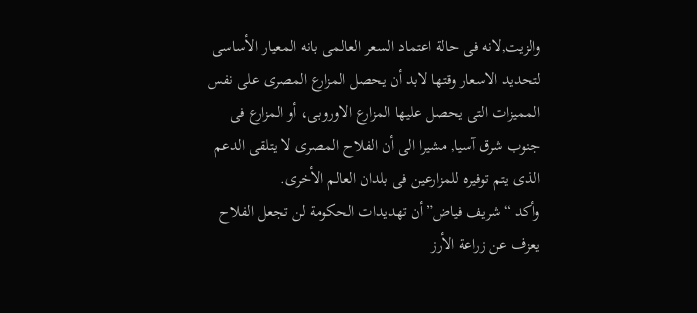والزيت,لانه فى حالة اعتماد السعر العالمى بانه المعيار الأساسى لتحديد الاسعار وقتها لابد أن يحصل المزارع المصرى على نفس المميزات التى يحصل عليها المزارع الاوروبى، أو المزارع فى جنوب شرق آسيا, مشيرا الى أن الفلاح المصرى لا يتلقى الدعم الذى يتم توفيره للمزارعين فى بلدان العالم الأخرى.
وأكد “شريف فياض”أن تهديدات الحكومة لن تجعل الفلاح يعزف عن زراعة الأرز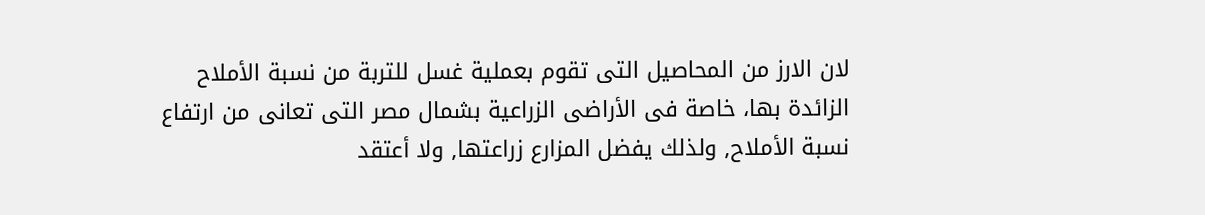لان الارز من المحاصيل التى تقوم بعملية غسل للتربة من نسبة الأملاح الزائدة بها، خاصة فى الأراضى الزراعية بشمال مصر التى تعانى من ارتفاع نسبة الأملاح, ولذلك يفضل المزارع زراعتها, ولا أعتقد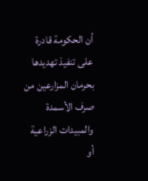أن الحكومة قادرة على تنفيذ تهديدها بحرمان المزارعين من صرف الأسمدة والمبيدات الزراعية أو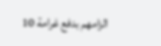الزامهم بدفع غرامة 10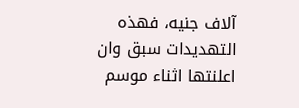آلاف جنيه، فهذه التهديدات سبق وان اعلنتها اثناء موسم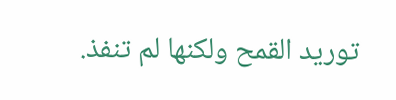توريد القمح ولكنها لم تنفذ.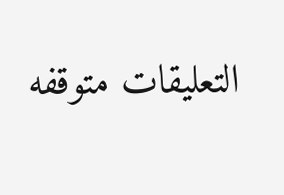التعليقات متوقفه